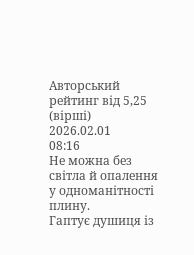Авторський рейтинг від 5,25 (вірші)
2026.02.01
08:16
Не можна без світла й опалення
у одноманітності плину.
Гаптує душиця із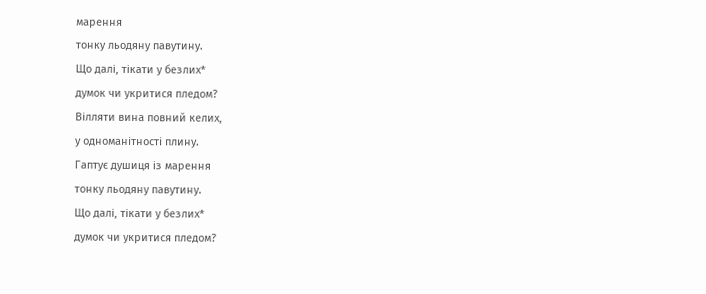марення
тонку льодяну павутину.
Що далі, тікати у безлих*
думок чи укритися пледом?
Вілляти вина повний келих,
у одноманітності плину.
Гаптує душиця із марення
тонку льодяну павутину.
Що далі, тікати у безлих*
думок чи укритися пледом?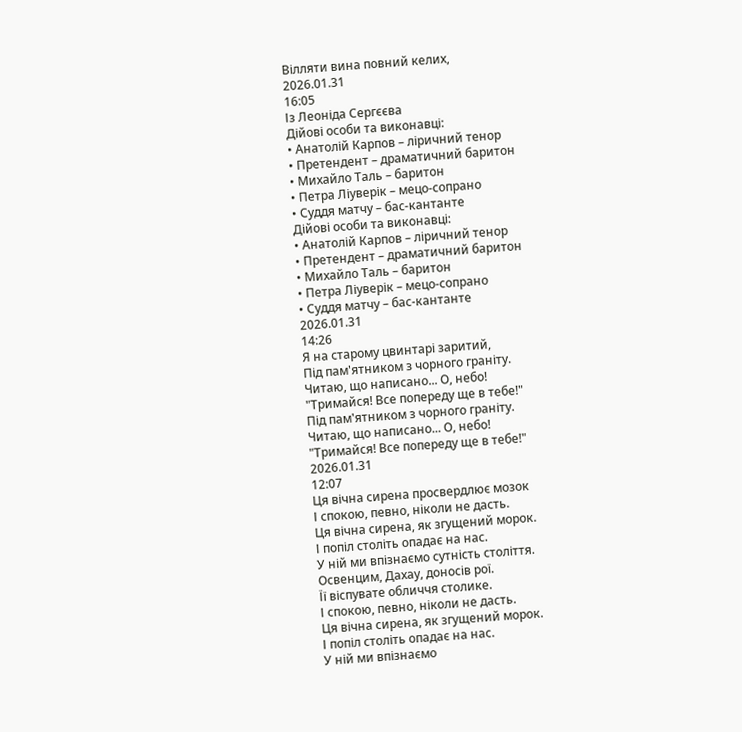Вілляти вина повний келих,
2026.01.31
16:05
Із Леоніда Сергєєва
Дійові особи та виконавці:
• Анатолій Карпов – ліричний тенор
• Претендент – драматичний баритон
• Михайло Таль – баритон
• Петра Ліуверік – мецо-сопрано
• Суддя матчу – бас-кантанте
Дійові особи та виконавці:
• Анатолій Карпов – ліричний тенор
• Претендент – драматичний баритон
• Михайло Таль – баритон
• Петра Ліуверік – мецо-сопрано
• Суддя матчу – бас-кантанте
2026.01.31
14:26
Я на старому цвинтарі заритий,
Під пам'ятником з чорного граніту.
Читаю, що написано... О, небо!
"Тримайся! Все попереду ще в тебе!"
Під пам'ятником з чорного граніту.
Читаю, що написано... О, небо!
"Тримайся! Все попереду ще в тебе!"
2026.01.31
12:07
Ця вічна сирена просвердлює мозок
І спокою, певно, ніколи не дасть.
Ця вічна сирена, як згущений морок.
І попіл століть опадає на нас.
У ній ми впізнаємо сутність століття.
Освенцим, Дахау, доносів рої.
Її віспувате обличчя столике.
І спокою, певно, ніколи не дасть.
Ця вічна сирена, як згущений морок.
І попіл століть опадає на нас.
У ній ми впізнаємо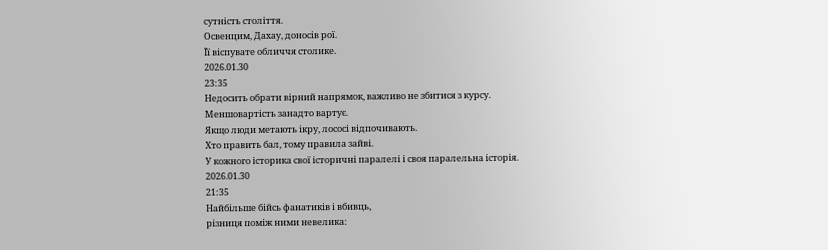сутність століття.
Освенцим, Дахау, доносів рої.
Її віспувате обличчя столике.
2026.01.30
23:35
Недосить обрати вірний напрямок, важливо не збитися з курсу.
Меншовартість занадто вартує.
Якщо люди метають ікру, лососі відпочивають.
Хто править бал, тому правила зайві.
У кожного історика свої історичні паралелі і своя паралельна історія.
2026.01.30
21:35
Найбільше бійсь фанатиків і вбивць,
різниця поміж ними невелика: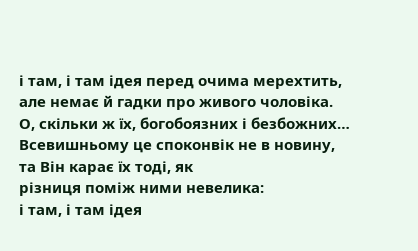і там, і там ідея перед очима мерехтить,
але немає й гадки про живого чоловіка.
О, скільки ж їх, богобоязних і безбожних…
Всевишньому це споконвік не в новину,
та Він карає їх тоді, як
різниця поміж ними невелика:
і там, і там ідея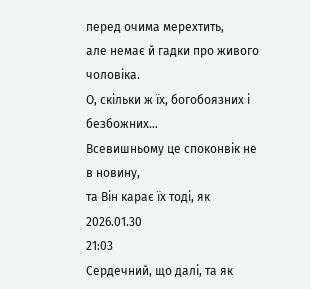перед очима мерехтить,
але немає й гадки про живого чоловіка.
О, скільки ж їх, богобоязних і безбожних…
Всевишньому це споконвік не в новину,
та Він карає їх тоді, як
2026.01.30
21:03
Сердечний, що далі, та як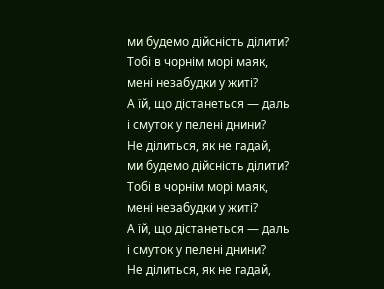ми будемо дійсність ділити?
Тобі в чорнім морі маяк,
мені незабудки у житі?
А їй, що дістанеться — даль
і смуток у пелені днини?
Не ділиться, як не гадай,
ми будемо дійсність ділити?
Тобі в чорнім морі маяк,
мені незабудки у житі?
А їй, що дістанеться — даль
і смуток у пелені днини?
Не ділиться, як не гадай,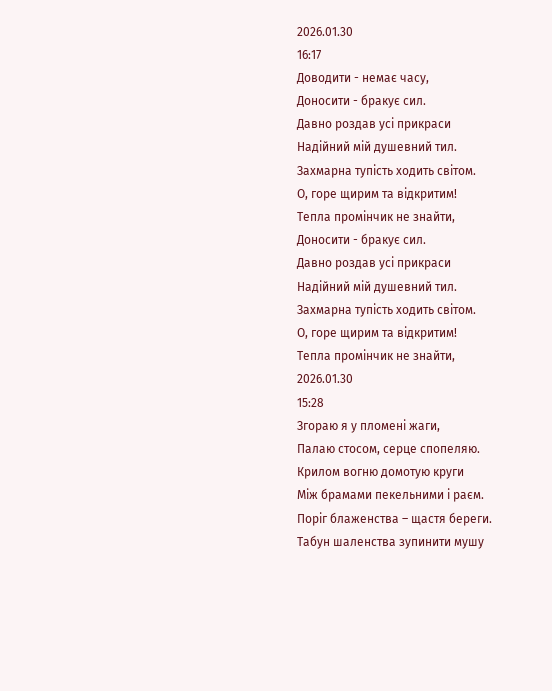2026.01.30
16:17
Доводити - немає часу,
Доносити - бракує сил.
Давно роздав усі прикраси
Надійний мій душевний тил.
Захмарна тупість ходить світом.
О, горе щирим та відкритим!
Тепла промінчик не знайти,
Доносити - бракує сил.
Давно роздав усі прикраси
Надійний мій душевний тил.
Захмарна тупість ходить світом.
О, горе щирим та відкритим!
Тепла промінчик не знайти,
2026.01.30
15:28
Згораю я у пломені жаги,
Палаю стосом, серце спопеляю.
Крилом вогню домотую круги
Між брамами пекельними і раєм.
Поріг блаженства – щастя береги.
Табун шаленства зупинити мушу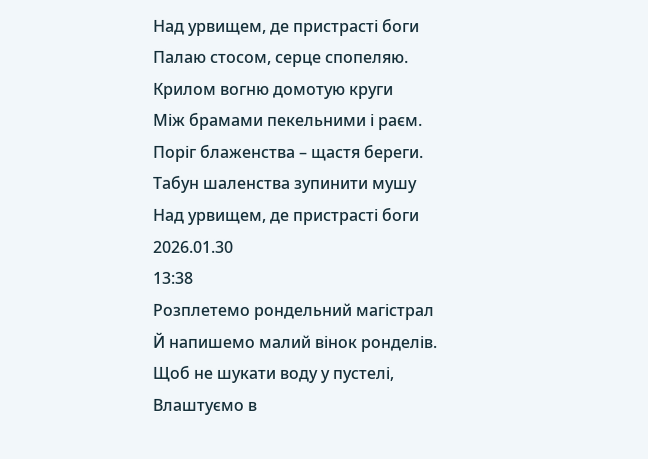Над урвищем, де пристрасті боги
Палаю стосом, серце спопеляю.
Крилом вогню домотую круги
Між брамами пекельними і раєм.
Поріг блаженства – щастя береги.
Табун шаленства зупинити мушу
Над урвищем, де пристрасті боги
2026.01.30
13:38
Розплетемо рондельний магістрал
Й напишемо малий вінок ронделів.
Щоб не шукати воду у пустелі,
Влаштуємо в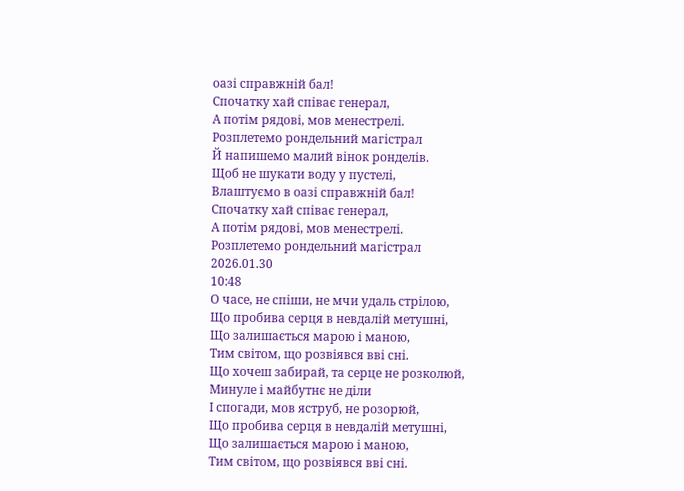оазі справжній бал!
Спочатку хай співає генерал,
А потім рядові, мов менестрелі.
Розплетемо рондельний магістрал
Й напишемо малий вінок ронделів.
Щоб не шукати воду у пустелі,
Влаштуємо в оазі справжній бал!
Спочатку хай співає генерал,
А потім рядові, мов менестрелі.
Розплетемо рондельний магістрал
2026.01.30
10:48
О часе, не спіши, не мчи удаль стрілою,
Що пробива серця в невдалій метушні,
Що залишається марою і маною,
Тим світом, що розвіявся вві сні.
Що хочеш забирай, та серце не розколюй,
Минуле і майбутнє не діли
І спогади, мов яструб, не розорюй,
Що пробива серця в невдалій метушні,
Що залишається марою і маною,
Тим світом, що розвіявся вві сні.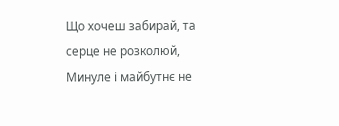Що хочеш забирай, та серце не розколюй,
Минуле і майбутнє не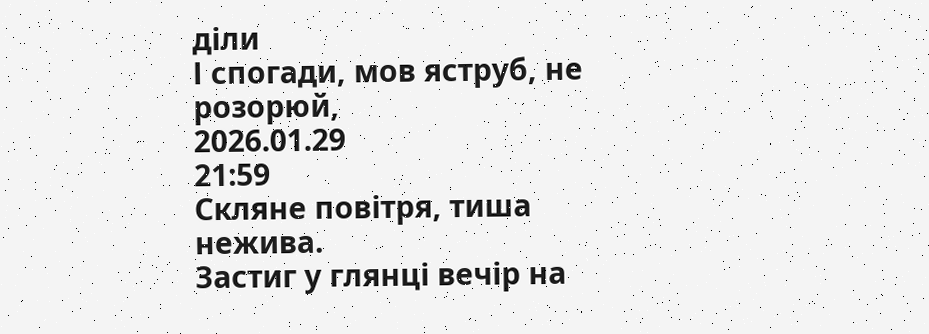діли
І спогади, мов яструб, не розорюй,
2026.01.29
21:59
Скляне повітря, тиша нежива.
Застиг у глянці вечір на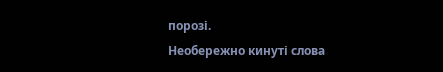порозі.
Необережно кинуті слова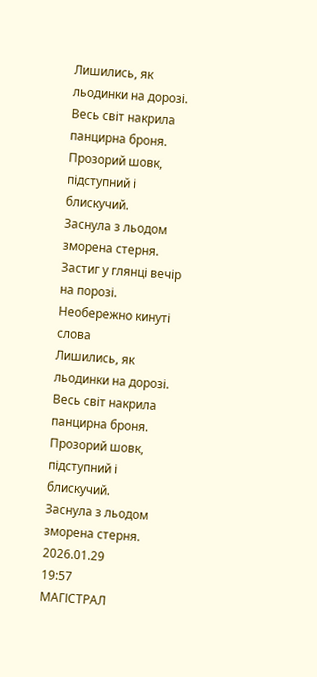Лишились, як льодинки на дорозі.
Весь світ накрила панцирна броня.
Прозорий шовк, підступний і блискучий.
Заснула з льодом зморена стерня.
Застиг у глянці вечір на порозі.
Необережно кинуті слова
Лишились, як льодинки на дорозі.
Весь світ накрила панцирна броня.
Прозорий шовк, підступний і блискучий.
Заснула з льодом зморена стерня.
2026.01.29
19:57
МАГІСТРАЛ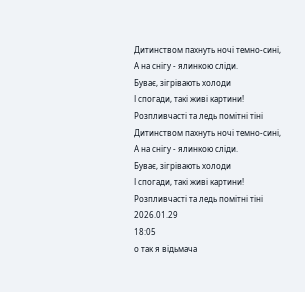Дитинством пахнуть ночі темно-сині,
А на снігу - ялинкою сліди.
Буває, зігрівають холоди
І спогади, такі живі картини!
Розпливчасті та ледь помітні тіні
Дитинством пахнуть ночі темно-сині,
А на снігу - ялинкою сліди.
Буває, зігрівають холоди
І спогади, такі живі картини!
Розпливчасті та ледь помітні тіні
2026.01.29
18:05
о так я відьмача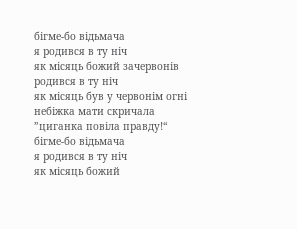бігме-бо відьмача
я родився в ту ніч
як місяць божий зачервонів
родився в ту ніч
як місяць був у червонім огні
небіжка мати скричала ”циганка повіла правду!“
бігме-бо відьмача
я родився в ту ніч
як місяць божий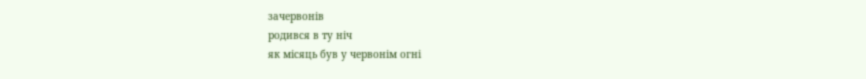зачервонів
родився в ту ніч
як місяць був у червонім огні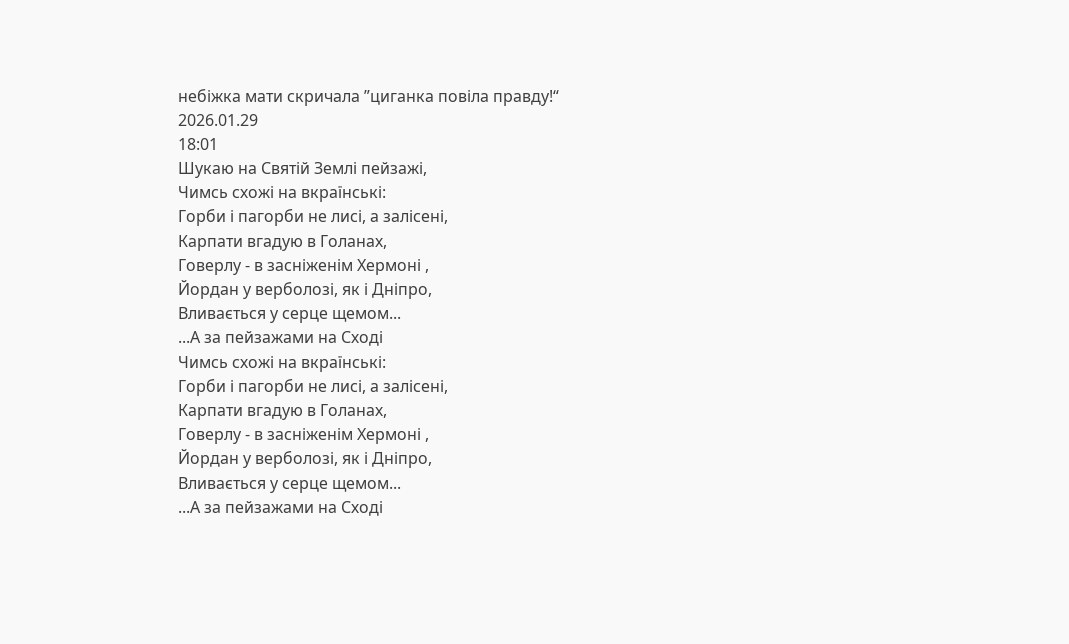небіжка мати скричала ”циганка повіла правду!“
2026.01.29
18:01
Шукаю на Святій Землі пейзажі,
Чимсь схожі на вкраїнські:
Горби і пагорби не лисі, а залісені,
Карпати вгадую в Голанах,
Говерлу - в засніженім Хермоні ,
Йордан у верболозі, як і Дніпро,
Вливається у серце щемом...
...А за пейзажами на Сході
Чимсь схожі на вкраїнські:
Горби і пагорби не лисі, а залісені,
Карпати вгадую в Голанах,
Говерлу - в засніженім Хермоні ,
Йордан у верболозі, як і Дніпро,
Вливається у серце щемом...
...А за пейзажами на Сході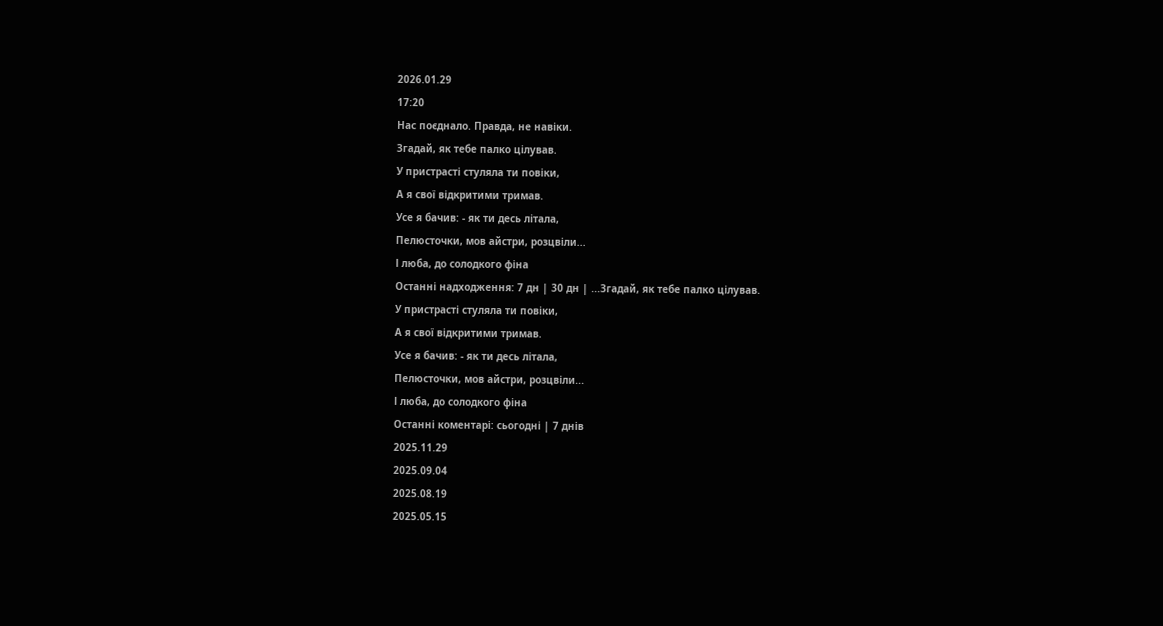2026.01.29
17:20
Нас поєднало. Правда, не навіки.
Згадай, як тебе палко цілував.
У пристрасті стуляла ти повіки,
А я свої відкритими тримав.
Усе я бачив: - як ти десь літала,
Пелюсточки, мов айстри, розцвіли...
І люба, до солодкого фіна
Останні надходження: 7 дн | 30 дн | ...Згадай, як тебе палко цілував.
У пристрасті стуляла ти повіки,
А я свої відкритими тримав.
Усе я бачив: - як ти десь літала,
Пелюсточки, мов айстри, розцвіли...
І люба, до солодкого фіна
Останні коментарі: сьогодні | 7 днів
2025.11.29
2025.09.04
2025.08.19
2025.05.15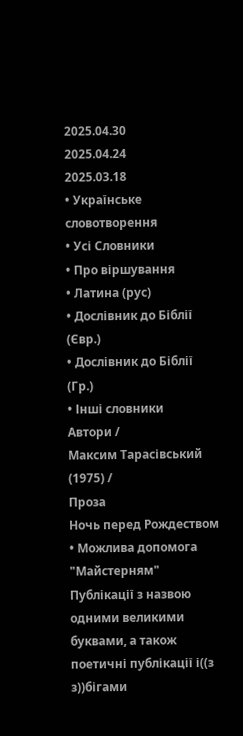2025.04.30
2025.04.24
2025.03.18
• Українське словотворення
• Усі Словники
• Про віршування
• Латина (рус)
• Дослівник до Біблії (Євр.)
• Дослівник до Біблії (Гр.)
• Інші словники
Автори /
Максим Тарасівський (1975) /
Проза
Ночь перед Рождеством
• Можлива допомога "Майстерням"
Публікації з назвою одними великими буквами, а також поетичні публікації і((з з))бігами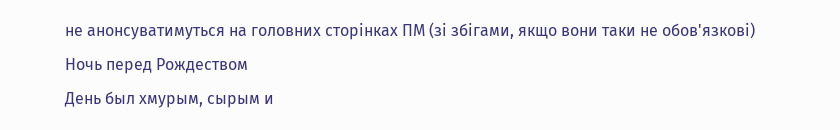не анонсуватимуться на головних сторінках ПМ (зі збігами, якщо вони таки не обов'язкові)
Ночь перед Рождеством
День был хмурым, сырым и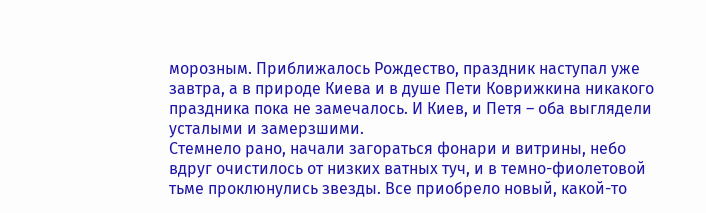морозным. Приближалось Рождество, праздник наступал уже завтра, а в природе Киева и в душе Пети Коврижкина никакого праздника пока не замечалось. И Киев, и Петя – оба выглядели усталыми и замерзшими.
Стемнело рано, начали загораться фонари и витрины, небо вдруг очистилось от низких ватных туч, и в темно-фиолетовой тьме проклюнулись звезды. Все приобрело новый, какой-то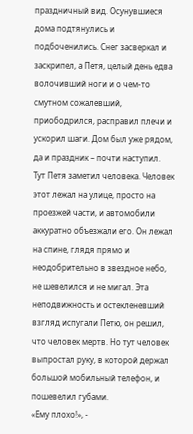праздничный вид. Осунувшиеся дома подтянулись и подбоченились. Снег засверкал и заскрипел, а Петя, целый день едва волочивший ноги и о чем-то смутном сожалевший, приободрился, расправил плечи и ускорил шаги. Дом был уже рядом, да и праздник – почти наступил.
Тут Петя заметил человека. Человек этот лежал на улице, просто на проезжей части, и автомобили аккуратно объезжали его. Он лежал на спине, глядя прямо и неодобрительно в звездное небо, не шевелился и не мигал. Эта неподвижность и остекленевший взгляд испугали Петю, он решил, что человек мертв. Но тут человек выпростал руку, в которой держал большой мобильный телефон, и пошевелил губами.
«Ему плохо!», -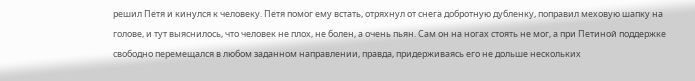решил Петя и кинулся к человеку. Петя помог ему встать, отряхнул от снега добротную дубленку, поправил меховую шапку на голове, и тут выяснилось, что человек не плох, не болен, а очень пьян. Сам он на ногах стоять не мог, а при Петиной поддержке свободно перемещался в любом заданном направлении, правда, придерживаясь его не дольше нескольких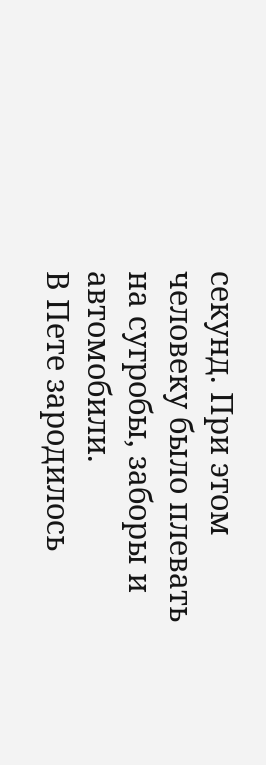секунд. При этом человеку было плевать на сугробы, заборы и автомобили.
В Пете зародилось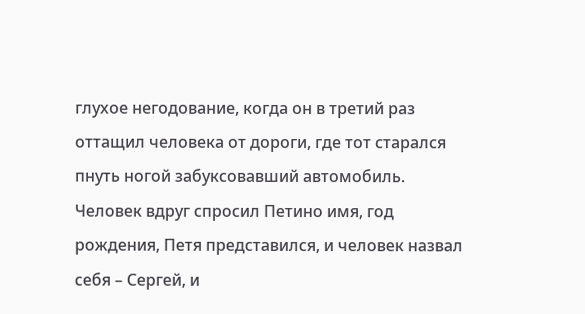глухое негодование, когда он в третий раз оттащил человека от дороги, где тот старался пнуть ногой забуксовавший автомобиль. Человек вдруг спросил Петино имя, год рождения, Петя представился, и человек назвал себя – Сергей, и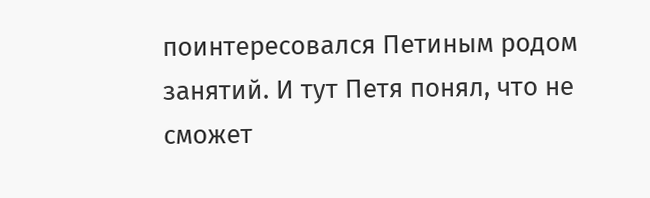поинтересовался Петиным родом занятий. И тут Петя понял, что не сможет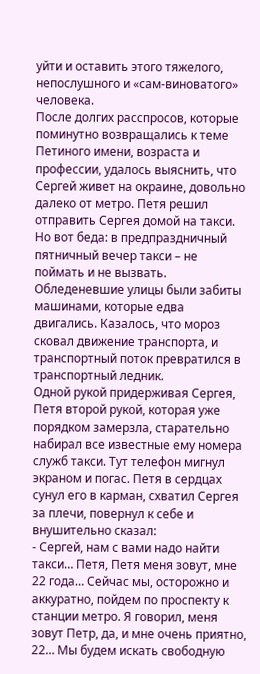уйти и оставить этого тяжелого, непослушного и «сам-виноватого» человека.
После долгих расспросов, которые поминутно возвращались к теме Петиного имени, возраста и профессии, удалось выяснить, что Сергей живет на окраине, довольно далеко от метро. Петя решил отправить Сергея домой на такси. Но вот беда: в предпраздничный пятничный вечер такси – не поймать и не вызвать. Обледеневшие улицы были забиты машинами, которые едва двигались. Казалось, что мороз сковал движение транспорта, и транспортный поток превратился в транспортный ледник.
Одной рукой придерживая Сергея, Петя второй рукой, которая уже порядком замерзла, старательно набирал все известные ему номера служб такси. Тут телефон мигнул экраном и погас. Петя в сердцах сунул его в карман, схватил Сергея за плечи, повернул к себе и внушительно сказал:
- Сергей, нам с вами надо найти такси… Петя, Петя меня зовут, мне 22 года… Сейчас мы, осторожно и аккуратно, пойдем по проспекту к станции метро. Я говорил, меня зовут Петр, да, и мне очень приятно, 22… Мы будем искать свободную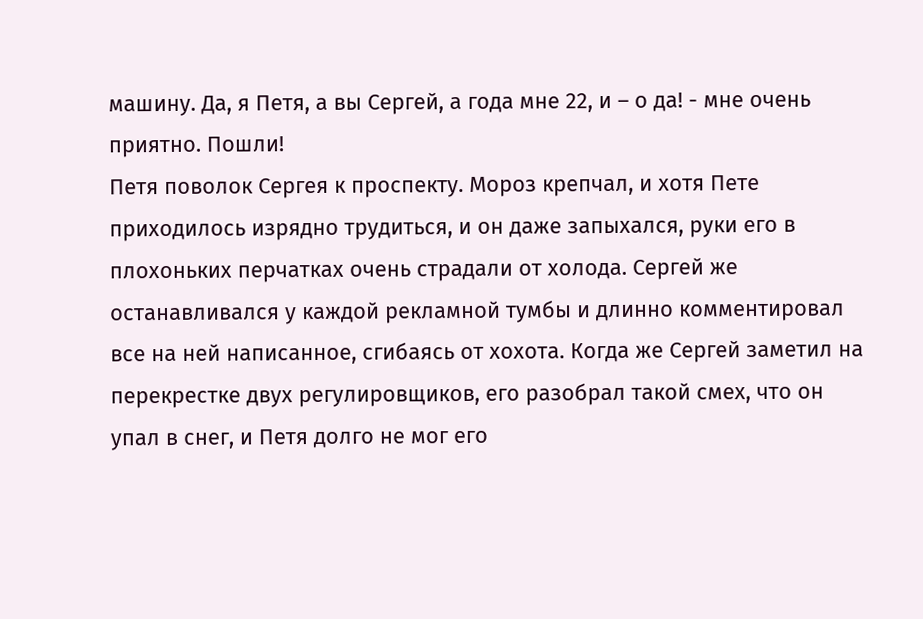машину. Да, я Петя, а вы Сергей, а года мне 22, и – о да! - мне очень приятно. Пошли!
Петя поволок Сергея к проспекту. Мороз крепчал, и хотя Пете приходилось изрядно трудиться, и он даже запыхался, руки его в плохоньких перчатках очень страдали от холода. Сергей же останавливался у каждой рекламной тумбы и длинно комментировал все на ней написанное, сгибаясь от хохота. Когда же Сергей заметил на перекрестке двух регулировщиков, его разобрал такой смех, что он упал в снег, и Петя долго не мог его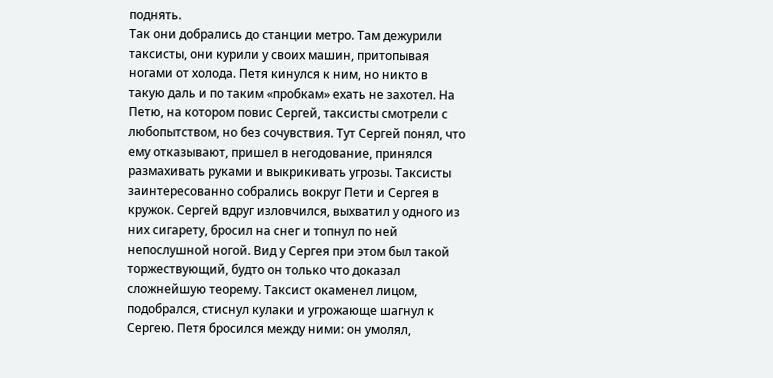поднять.
Так они добрались до станции метро. Там дежурили таксисты, они курили у своих машин, притопывая ногами от холода. Петя кинулся к ним, но никто в такую даль и по таким «пробкам» ехать не захотел. На Петю, на котором повис Сергей, таксисты смотрели с любопытством, но без сочувствия. Тут Сергей понял, что ему отказывают, пришел в негодование, принялся размахивать руками и выкрикивать угрозы. Таксисты заинтересованно собрались вокруг Пети и Сергея в кружок. Сергей вдруг изловчился, выхватил у одного из них сигарету, бросил на снег и топнул по ней непослушной ногой. Вид у Сергея при этом был такой торжествующий, будто он только что доказал сложнейшую теорему. Таксист окаменел лицом, подобрался, стиснул кулаки и угрожающе шагнул к Сергею. Петя бросился между ними: он умолял,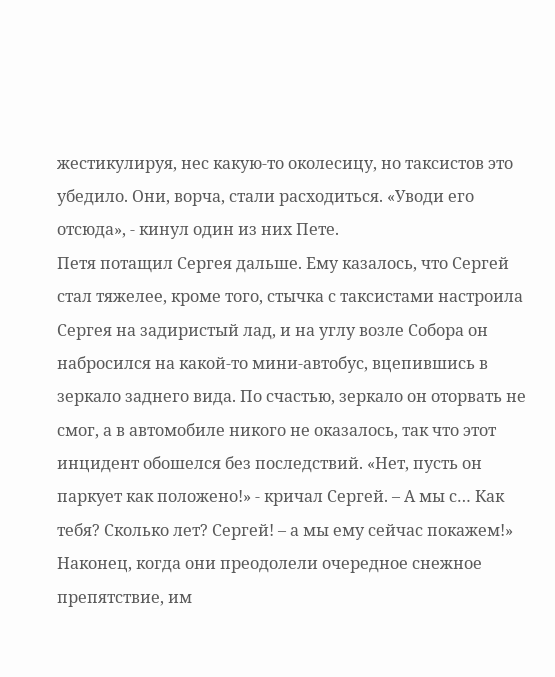жестикулируя, нес какую-то околесицу, но таксистов это убедило. Они, ворча, стали расходиться. «Уводи его отсюда», - кинул один из них Пете.
Петя потащил Сергея дальше. Ему казалось, что Сергей стал тяжелее, кроме того, стычка с таксистами настроила Сергея на задиристый лад, и на углу возле Собора он набросился на какой-то мини-автобус, вцепившись в зеркало заднего вида. По счастью, зеркало он оторвать не смог, а в автомобиле никого не оказалось, так что этот инцидент обошелся без последствий. «Нет, пусть он паркует как положено!» - кричал Сергей. – А мы с… Как тебя? Сколько лет? Сергей! – а мы ему сейчас покажем!»
Наконец, когда они преодолели очередное снежное препятствие, им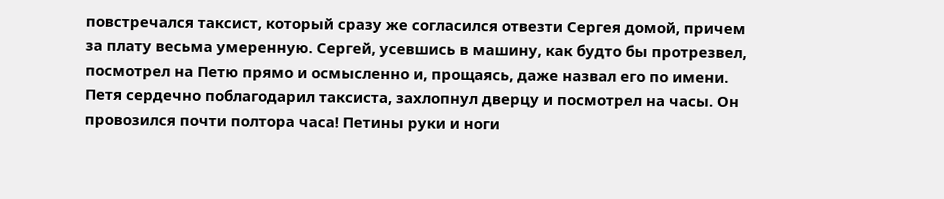повстречался таксист, который сразу же согласился отвезти Сергея домой, причем за плату весьма умеренную. Сергей, усевшись в машину, как будто бы протрезвел, посмотрел на Петю прямо и осмысленно и, прощаясь, даже назвал его по имени.
Петя сердечно поблагодарил таксиста, захлопнул дверцу и посмотрел на часы. Он провозился почти полтора часа! Петины руки и ноги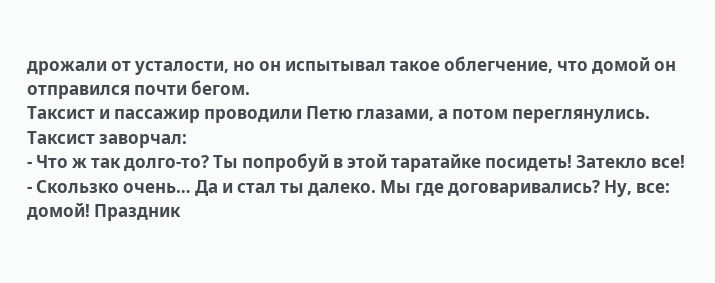дрожали от усталости, но он испытывал такое облегчение, что домой он отправился почти бегом.
Таксист и пассажир проводили Петю глазами, а потом переглянулись. Таксист заворчал:
- Что ж так долго-то? Ты попробуй в этой таратайке посидеть! Затекло все!
- Скользко очень… Да и стал ты далеко. Мы где договаривались? Ну, все: домой! Праздник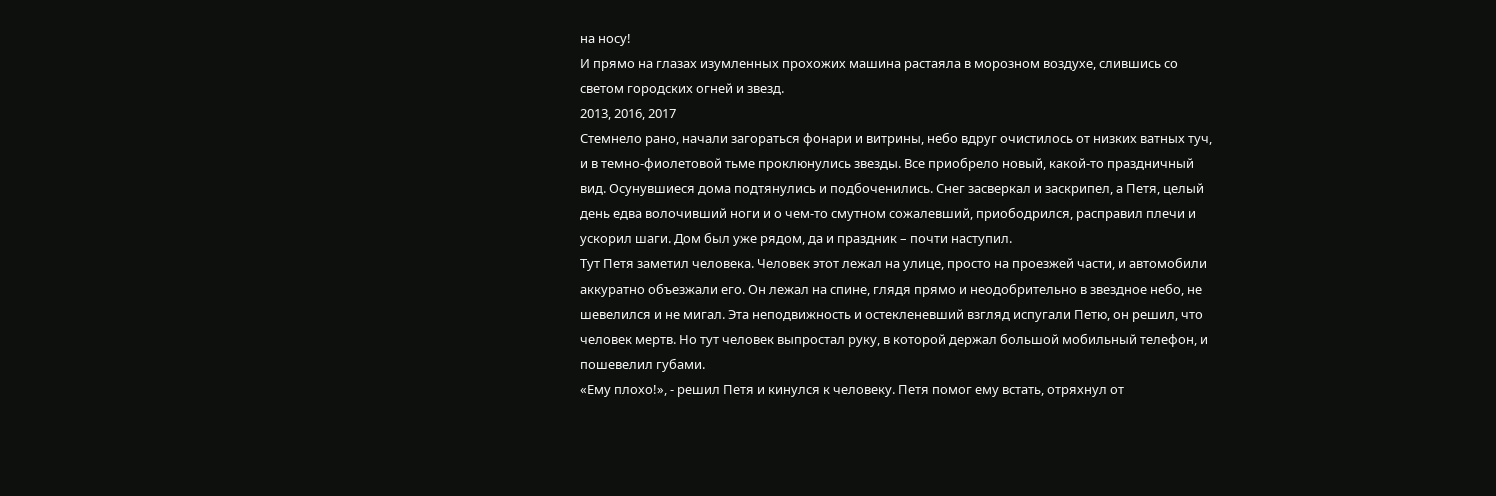на носу!
И прямо на глазах изумленных прохожих машина растаяла в морозном воздухе, слившись со светом городских огней и звезд.
2013, 2016, 2017
Стемнело рано, начали загораться фонари и витрины, небо вдруг очистилось от низких ватных туч, и в темно-фиолетовой тьме проклюнулись звезды. Все приобрело новый, какой-то праздничный вид. Осунувшиеся дома подтянулись и подбоченились. Снег засверкал и заскрипел, а Петя, целый день едва волочивший ноги и о чем-то смутном сожалевший, приободрился, расправил плечи и ускорил шаги. Дом был уже рядом, да и праздник – почти наступил.
Тут Петя заметил человека. Человек этот лежал на улице, просто на проезжей части, и автомобили аккуратно объезжали его. Он лежал на спине, глядя прямо и неодобрительно в звездное небо, не шевелился и не мигал. Эта неподвижность и остекленевший взгляд испугали Петю, он решил, что человек мертв. Но тут человек выпростал руку, в которой держал большой мобильный телефон, и пошевелил губами.
«Ему плохо!», - решил Петя и кинулся к человеку. Петя помог ему встать, отряхнул от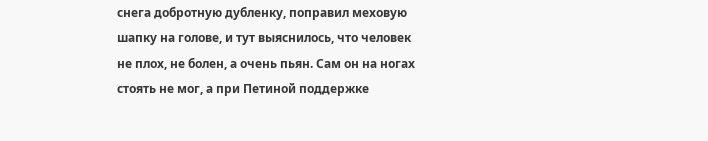снега добротную дубленку, поправил меховую шапку на голове, и тут выяснилось, что человек не плох, не болен, а очень пьян. Сам он на ногах стоять не мог, а при Петиной поддержке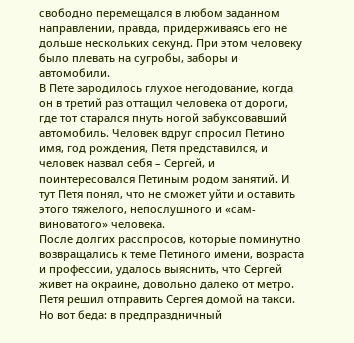свободно перемещался в любом заданном направлении, правда, придерживаясь его не дольше нескольких секунд. При этом человеку было плевать на сугробы, заборы и автомобили.
В Пете зародилось глухое негодование, когда он в третий раз оттащил человека от дороги, где тот старался пнуть ногой забуксовавший автомобиль. Человек вдруг спросил Петино имя, год рождения, Петя представился, и человек назвал себя – Сергей, и поинтересовался Петиным родом занятий. И тут Петя понял, что не сможет уйти и оставить этого тяжелого, непослушного и «сам-виноватого» человека.
После долгих расспросов, которые поминутно возвращались к теме Петиного имени, возраста и профессии, удалось выяснить, что Сергей живет на окраине, довольно далеко от метро. Петя решил отправить Сергея домой на такси. Но вот беда: в предпраздничный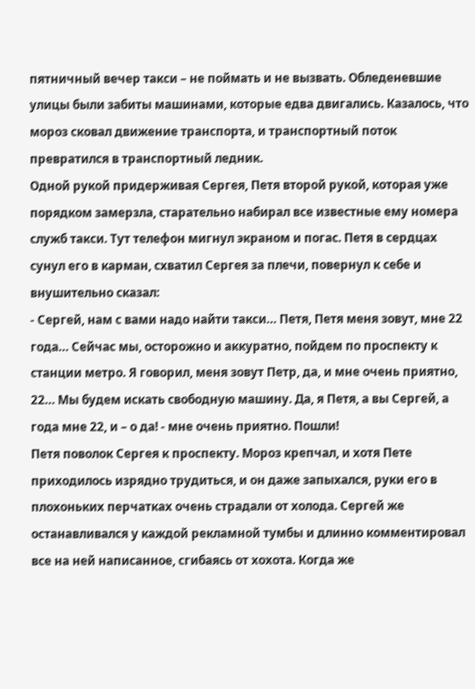пятничный вечер такси – не поймать и не вызвать. Обледеневшие улицы были забиты машинами, которые едва двигались. Казалось, что мороз сковал движение транспорта, и транспортный поток превратился в транспортный ледник.
Одной рукой придерживая Сергея, Петя второй рукой, которая уже порядком замерзла, старательно набирал все известные ему номера служб такси. Тут телефон мигнул экраном и погас. Петя в сердцах сунул его в карман, схватил Сергея за плечи, повернул к себе и внушительно сказал:
- Сергей, нам с вами надо найти такси… Петя, Петя меня зовут, мне 22 года… Сейчас мы, осторожно и аккуратно, пойдем по проспекту к станции метро. Я говорил, меня зовут Петр, да, и мне очень приятно, 22… Мы будем искать свободную машину. Да, я Петя, а вы Сергей, а года мне 22, и – о да! - мне очень приятно. Пошли!
Петя поволок Сергея к проспекту. Мороз крепчал, и хотя Пете приходилось изрядно трудиться, и он даже запыхался, руки его в плохоньких перчатках очень страдали от холода. Сергей же останавливался у каждой рекламной тумбы и длинно комментировал все на ней написанное, сгибаясь от хохота. Когда же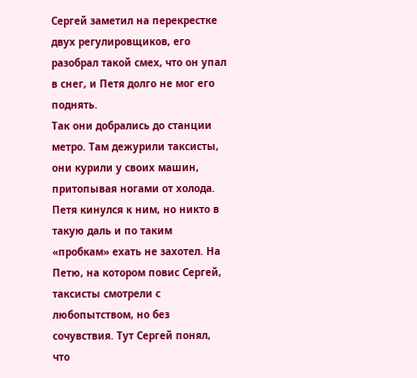Сергей заметил на перекрестке двух регулировщиков, его разобрал такой смех, что он упал в снег, и Петя долго не мог его поднять.
Так они добрались до станции метро. Там дежурили таксисты, они курили у своих машин, притопывая ногами от холода. Петя кинулся к ним, но никто в такую даль и по таким «пробкам» ехать не захотел. На Петю, на котором повис Сергей, таксисты смотрели с любопытством, но без сочувствия. Тут Сергей понял, что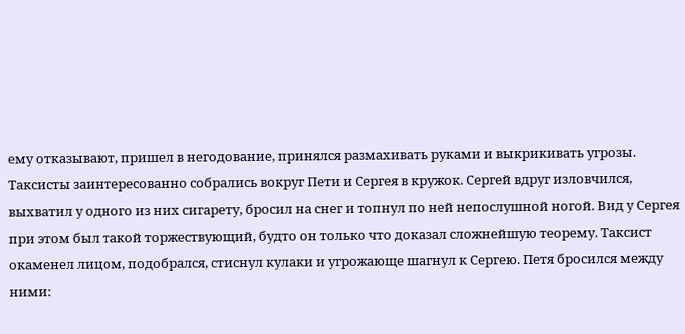ему отказывают, пришел в негодование, принялся размахивать руками и выкрикивать угрозы. Таксисты заинтересованно собрались вокруг Пети и Сергея в кружок. Сергей вдруг изловчился, выхватил у одного из них сигарету, бросил на снег и топнул по ней непослушной ногой. Вид у Сергея при этом был такой торжествующий, будто он только что доказал сложнейшую теорему. Таксист окаменел лицом, подобрался, стиснул кулаки и угрожающе шагнул к Сергею. Петя бросился между ними: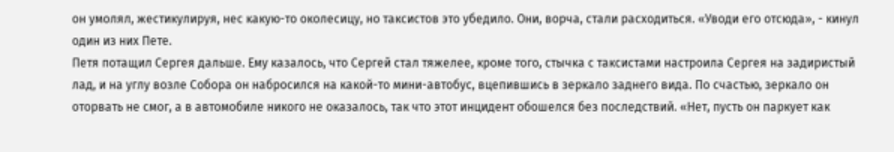он умолял, жестикулируя, нес какую-то околесицу, но таксистов это убедило. Они, ворча, стали расходиться. «Уводи его отсюда», - кинул один из них Пете.
Петя потащил Сергея дальше. Ему казалось, что Сергей стал тяжелее, кроме того, стычка с таксистами настроила Сергея на задиристый лад, и на углу возле Собора он набросился на какой-то мини-автобус, вцепившись в зеркало заднего вида. По счастью, зеркало он оторвать не смог, а в автомобиле никого не оказалось, так что этот инцидент обошелся без последствий. «Нет, пусть он паркует как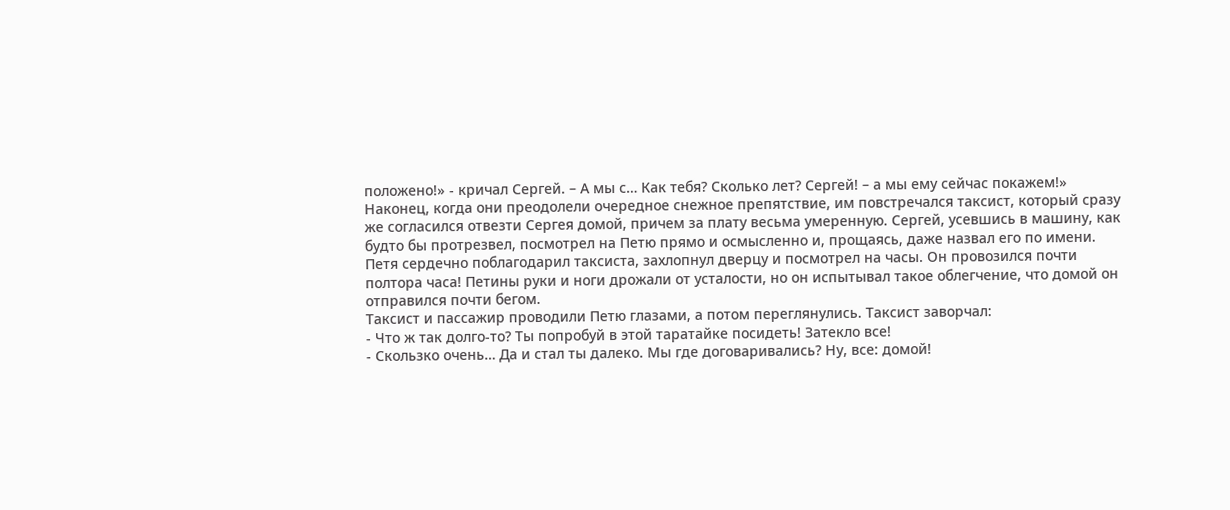положено!» - кричал Сергей. – А мы с… Как тебя? Сколько лет? Сергей! – а мы ему сейчас покажем!»
Наконец, когда они преодолели очередное снежное препятствие, им повстречался таксист, который сразу же согласился отвезти Сергея домой, причем за плату весьма умеренную. Сергей, усевшись в машину, как будто бы протрезвел, посмотрел на Петю прямо и осмысленно и, прощаясь, даже назвал его по имени.
Петя сердечно поблагодарил таксиста, захлопнул дверцу и посмотрел на часы. Он провозился почти полтора часа! Петины руки и ноги дрожали от усталости, но он испытывал такое облегчение, что домой он отправился почти бегом.
Таксист и пассажир проводили Петю глазами, а потом переглянулись. Таксист заворчал:
- Что ж так долго-то? Ты попробуй в этой таратайке посидеть! Затекло все!
- Скользко очень… Да и стал ты далеко. Мы где договаривались? Ну, все: домой!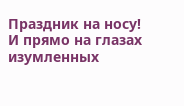Праздник на носу!
И прямо на глазах изумленных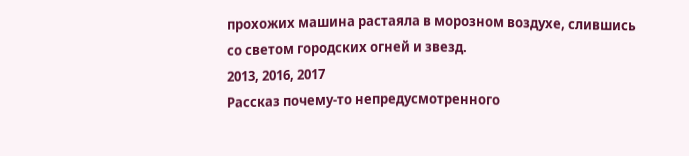прохожих машина растаяла в морозном воздухе, слившись со светом городских огней и звезд.
2013, 2016, 2017
Рассказ почему-то непредусмотренного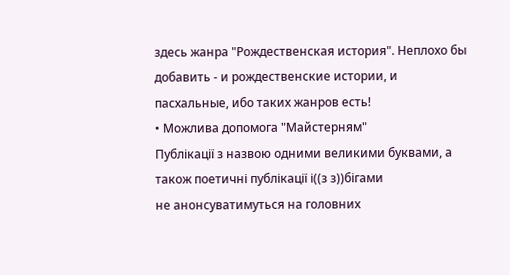здесь жанра "Рождественская история". Неплохо бы добавить - и рождественские истории, и пасхальные, ибо таких жанров есть!
• Можлива допомога "Майстерням"
Публікації з назвою одними великими буквами, а також поетичні публікації і((з з))бігами
не анонсуватимуться на головних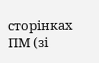сторінках ПМ (зі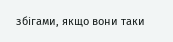збігами, якщо вони таки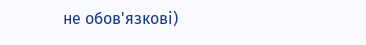не обов'язкові)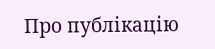Про публікацію